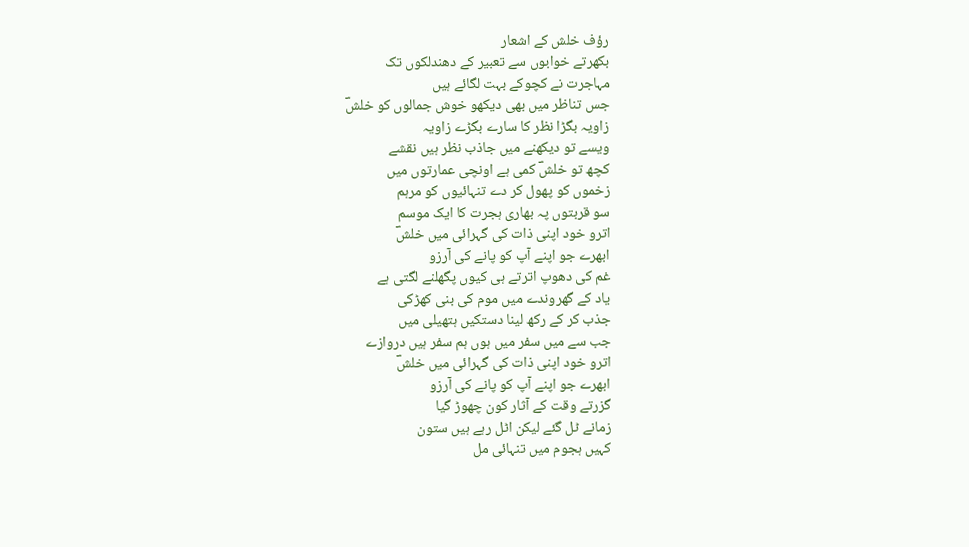رؤف خلش کے اشعار
بکھرتے خوابوں سے تعبیر کے دھندلکوں تک
مہاجرت نے کچوکے بہت لگائے ہیں
جس تناظر میں بھی دیکھو خوش جمالوں کو خلشؔ
زاویہ بگڑا نظر کا سارے بگڑے زاویہ
ویسے تو دیکھنے میں جاذب نظر ہیں نقشے
کچھ تو خلشؔ کمی ہے اونچی عمارتوں میں
زخموں کو پھول کر دے تنہائیوں کو مرہم
سو قربتوں پہ بھاری ہجرت کا ایک موسم
اترو خود اپنی ذات کی گہرائی میں خلشؔ
ابھرے جو اپنے آپ کو پانے کی آرزو
غم کی دھوپ اترتے ہی کیوں پگھلنے لگتی ہے
یاد کے گھروندے میں موم کی بنی کھڑکی
جذب کر کے رکھ لینا دستکیں ہتھیلی میں
جب سے میں سفر میں ہوں ہم سفر ہیں دروازے
اترو خود اپنی ذات کی گہرائی میں خلشؔ
ابھرے جو اپنے آپ کو پانے کی آرزو
گزرتے وقت کے آثار کون چھوڑ گیا
زمانے ٹل گئے لیکن اٹل رہے ہیں ستون
کہیں ہجوم میں تنہائی مل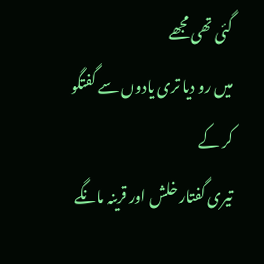گئی تھی مجھے
میں رو دیا تری یادوں سے گفتگو کر کے
تیری گفتار خلش اور قرینہ مانگے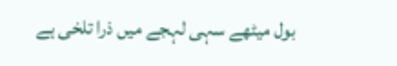بول میٹھے سہی لہجے میں ذرا تلخی ہے